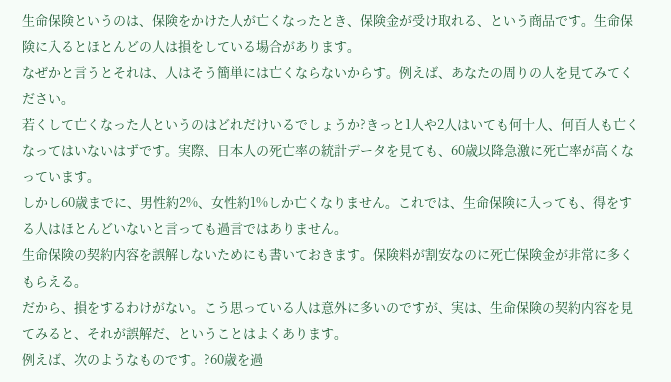生命保険というのは、保険をかけた人が亡くなったとき、保険金が受け取れる、という商品です。生命保険に入るとほとんどの人は損をしている場合があります。
なぜかと言うとそれは、人はそう簡単には亡くならないからす。例えば、あなたの周りの人を見てみてください。
若くして亡くなった人というのはどれだけいるでしょうか?きっと1人や2人はいても何十人、何百人も亡くなってはいないはずです。実際、日本人の死亡率の統計データを見ても、60歳以降急激に死亡率が高くなっています。
しかし60歳までに、男性約2%、女性約1%しか亡くなりません。これでは、生命保険に入っても、得をする人はほとんどいないと言っても過言ではありません。
生命保険の契約内容を誤解しないためにも書いておきます。保険料が割安なのに死亡保険金が非常に多くもらえる。
だから、損をするわけがない。こう思っている人は意外に多いのですが、実は、生命保険の契約内容を見てみると、それが誤解だ、ということはよくあります。
例えば、次のようなものです。?60歳を過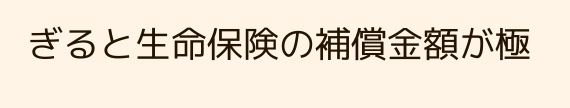ぎると生命保険の補償金額が極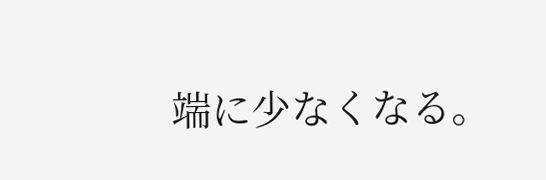端に少なくなる。